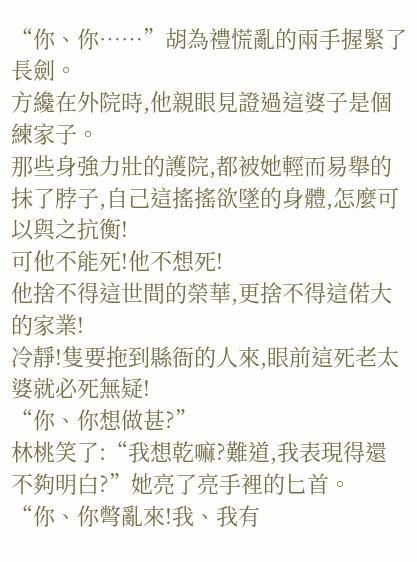“你、你……”胡為禮慌亂的兩手握緊了長劍。
方纔在外院時,他親眼見證過這婆子是個練家子。
那些身強力壯的護院,都被她輕而易舉的抹了脖子,自己這搖搖欲墜的身體,怎麼可以與之抗衡!
可他不能死!他不想死!
他捨不得這世間的榮華,更捨不得這偌大的家業!
冷靜!隻要拖到縣衙的人來,眼前這死老太婆就必死無疑!
“你、你想做甚?”
林桃笑了:“我想乾嘛?難道,我表現得還不夠明白?”她亮了亮手裡的匕首。
“你、你彆亂來!我、我有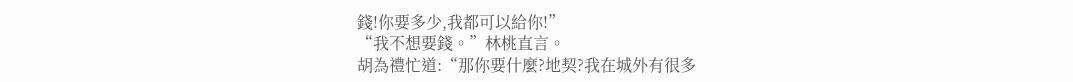錢!你要多少,我都可以給你!”
“我不想要錢。”林桃直言。
胡為禮忙道:“那你要什麼?地契?我在城外有很多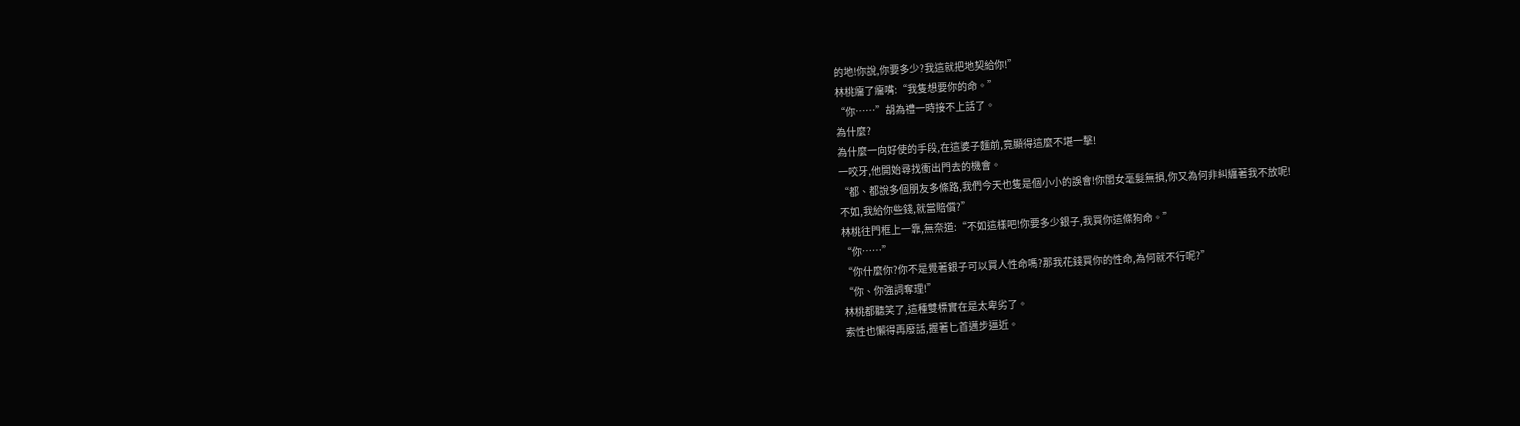的地!你說,你要多少?我這就把地契給你!”
林桃癟了癟嘴:“我隻想要你的命。”
“你……”胡為禮一時接不上話了。
為什麼?
為什麼一向好使的手段,在這婆子麵前,竟顯得這麼不堪一擊!
一咬牙,他開始尋找衝出門去的機會。
“都、都說多個朋友多條路,我們今天也隻是個小小的誤會!你閨女毫髮無損,你又為何非糾纏著我不放呢!
不如,我給你些錢,就當賠償?”
林桃往門框上一靠,無奈道:“不如這樣吧!你要多少銀子,我買你這條狗命。”
“你……”
“你什麼你?你不是覺著銀子可以買人性命嗎?那我花錢買你的性命,為何就不行呢?”
“你、你強詞奪理!”
林桃都聽笑了,這種雙標實在是太卑劣了。
索性也懶得再廢話,握著匕首邁步逼近。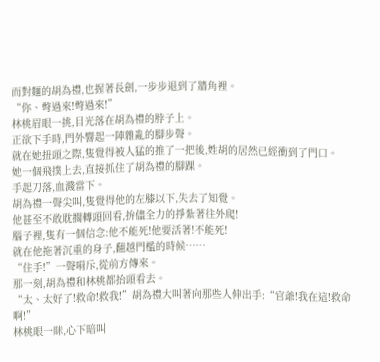而對麵的胡為禮,也握著長劍,一步步退到了牆角裡。
“你、彆過來!彆過來!”
林桃眉眼一挑,目光落在胡為禮的脖子上。
正欲下手時,門外響起一陣雜亂的腳步聲。
就在她扭頭之際,隻覺得被人猛的推了一把後,姓胡的居然已經衝到了門口。
她一個飛撲上去,直接抓住了胡為禮的腳踝。
手起刀落,血濺當下。
胡為禮一聲尖叫,隻覺得他的左膝以下,失去了知覺。
他甚至不敢耽擱轉頭回看,拚儘全力的掙紮著往外爬!
腦子裡,隻有一個信念:他不能死!他要活著!不能死!
就在他拖著沉重的身子,翻越門檻的時候……
“住手!”一聲嗬斥,從前方傳來。
那一刻,胡為禮和林桃都抬頭看去。
“太、太好了!救命!救我!”胡為禮大叫著向那些人伸出手:“官爺!我在這!救命啊!”
林桃眼一眯,心下暗叫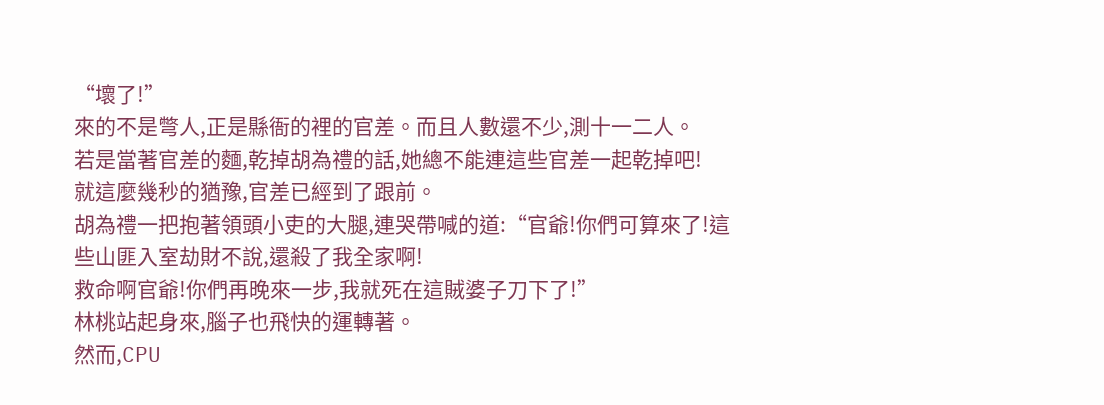“壞了!”
來的不是彆人,正是縣衙的裡的官差。而且人數還不少,測十一二人。
若是當著官差的麵,乾掉胡為禮的話,她總不能連這些官差一起乾掉吧!
就這麼幾秒的猶豫,官差已經到了跟前。
胡為禮一把抱著領頭小吏的大腿,連哭帶喊的道:“官爺!你們可算來了!這些山匪入室劫財不說,還殺了我全家啊!
救命啊官爺!你們再晚來一步,我就死在這賊婆子刀下了!”
林桃站起身來,腦子也飛快的運轉著。
然而,CPU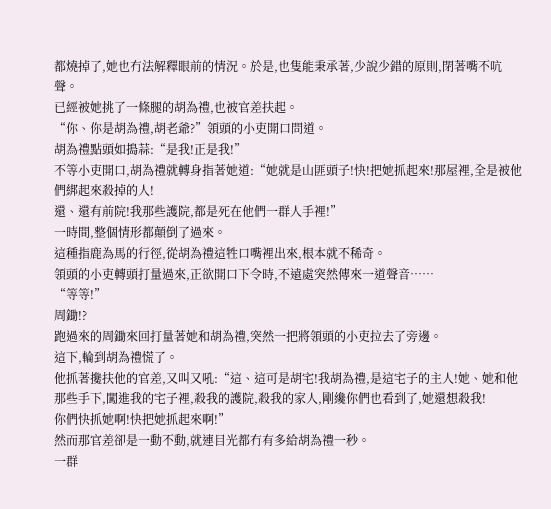都燒掉了,她也冇法解釋眼前的情況。於是,也隻能秉承著,少說少錯的原則,閉著嘴不吭聲。
已經被她挑了一條腿的胡為禮,也被官差扶起。
“你、你是胡為禮,胡老爺?”領頭的小吏開口問道。
胡為禮點頭如搗蒜:“是我!正是我!”
不等小吏開口,胡為禮就轉身指著她道:“她就是山匪頭子!快!把她抓起來!那屋裡,全是被他們綁起來殺掉的人!
還、還有前院!我那些護院,都是死在他們一群人手裡!”
一時間,整個情形都顛倒了過來。
這種指鹿為馬的行徑,從胡為禮這牲口嘴裡出來,根本就不稀奇。
領頭的小吏轉頭打量過來,正欲開口下令時,不遠處突然傳來一道聲音……
“等等!”
周鋤!?
跑過來的周鋤來回打量著她和胡為禮,突然一把將領頭的小吏拉去了旁邊。
這下,輪到胡為禮慌了。
他抓著攙扶他的官差,又叫又吼:“這、這可是胡宅!我胡為禮,是這宅子的主人!她、她和他那些手下,闖進我的宅子裡,殺我的護院,殺我的家人,剛纔你們也看到了,她還想殺我!
你們快抓她啊!快把她抓起來啊!”
然而那官差卻是一動不動,就連目光都冇有多給胡為禮一秒。
一群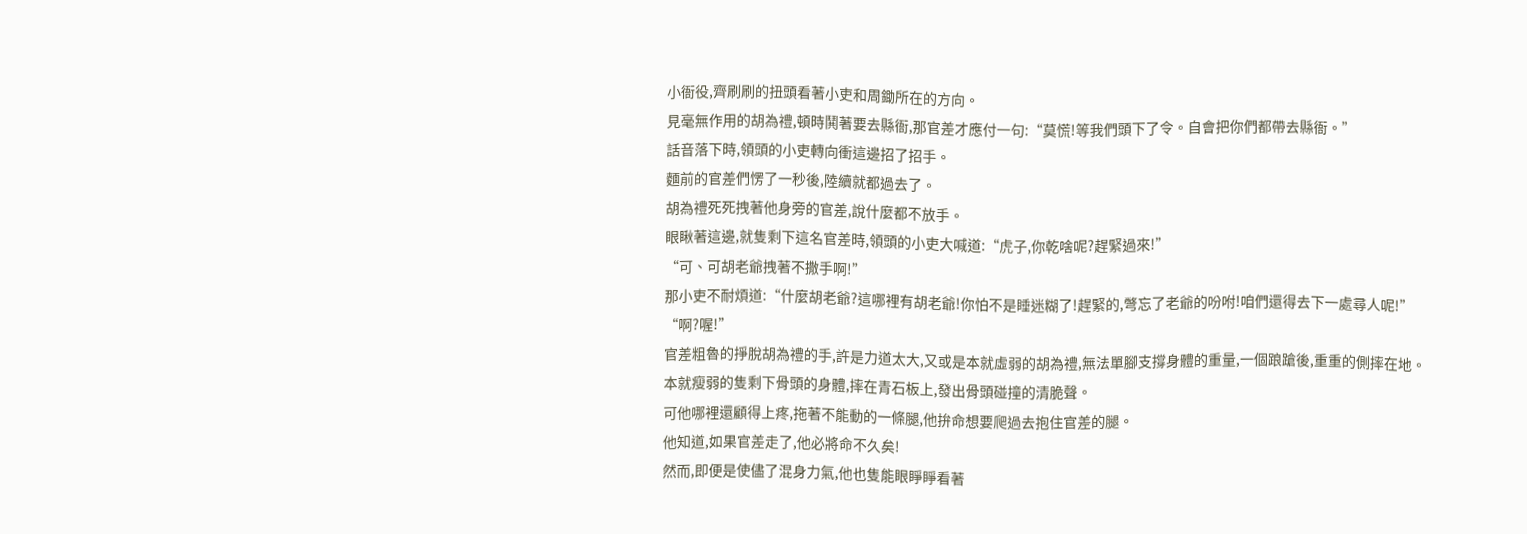小衙役,齊刷刷的扭頭看著小吏和周鋤所在的方向。
見毫無作用的胡為禮,頓時鬨著要去縣衙,那官差才應付一句:“莫慌!等我們頭下了令。自會把你們都帶去縣衙。”
話音落下時,領頭的小吏轉向衝這邊招了招手。
麵前的官差們愣了一秒後,陸續就都過去了。
胡為禮死死拽著他身旁的官差,說什麼都不放手。
眼瞅著這邊,就隻剩下這名官差時,領頭的小吏大喊道:“虎子,你乾啥呢?趕緊過來!”
“可、可胡老爺拽著不撒手啊!”
那小吏不耐煩道:“什麼胡老爺?這哪裡有胡老爺!你怕不是睡迷糊了!趕緊的,彆忘了老爺的吩咐!咱們還得去下一處尋人呢!”
“啊?喔!”
官差粗魯的掙脫胡為禮的手,許是力道太大,又或是本就虛弱的胡為禮,無法單腳支撐身體的重量,一個踉蹌後,重重的側摔在地。
本就瘦弱的隻剩下骨頭的身體,摔在青石板上,發出骨頭碰撞的清脆聲。
可他哪裡還顧得上疼,拖著不能動的一條腿,他拚命想要爬過去抱住官差的腿。
他知道,如果官差走了,他必將命不久矣!
然而,即便是使儘了混身力氣,他也隻能眼睜睜看著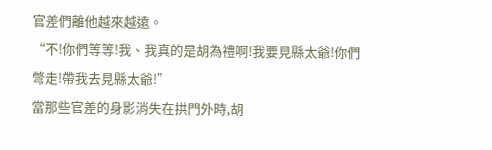官差們離他越來越遠。
“不!你們等等!我、我真的是胡為禮啊!我要見縣太爺!你們彆走!帶我去見縣太爺!”
當那些官差的身影消失在拱門外時,胡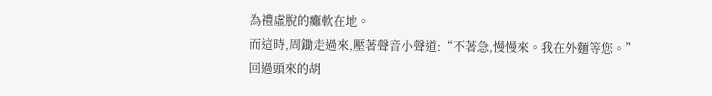為禮虛脫的癱軟在地。
而這時,周鋤走過來,壓著聲音小聲道:“不著急,慢慢來。我在外麵等您。”
回過頭來的胡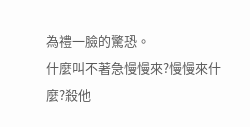為禮一臉的驚恐。
什麼叫不著急慢慢來?慢慢來什麼?殺他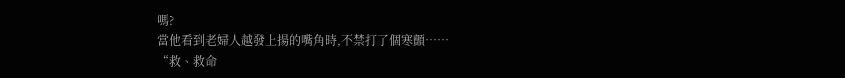嗎?
當他看到老婦人越發上揚的嘴角時,不禁打了個寒顫……
“救、救命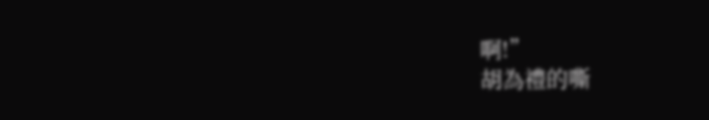啊!”
胡為禮的嘶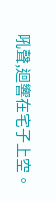吼聲,迴響在宅子上空。